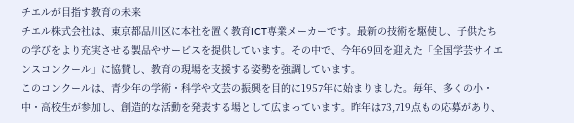チエルが目指す教育の未来
チエル株式会社は、東京都品川区に本社を置く教育ICT専業メーカーです。最新の技術を駆使し、子供たちの学びをより充実させる製品やサービスを提供しています。その中で、今年69回を迎えた「全国学芸サイエンスコンクール」に協賛し、教育の現場を支援する姿勢を強調しています。
このコンクールは、青少年の学術・科学や文芸の振興を目的に1957年に始まりました。毎年、多くの小・中・高校生が参加し、創造的な活動を発表する場として広まっています。昨年は73,719点もの応募があり、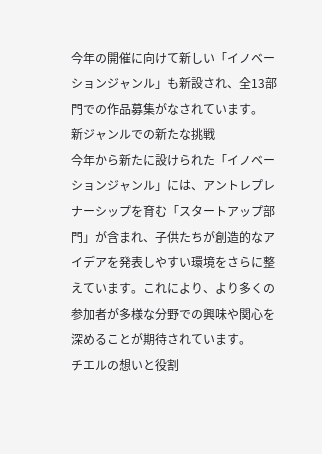今年の開催に向けて新しい「イノベーションジャンル」も新設され、全13部門での作品募集がなされています。
新ジャンルでの新たな挑戦
今年から新たに設けられた「イノベーションジャンル」には、アントレプレナーシップを育む「スタートアップ部門」が含まれ、子供たちが創造的なアイデアを発表しやすい環境をさらに整えています。これにより、より多くの参加者が多様な分野での興味や関心を深めることが期待されています。
チエルの想いと役割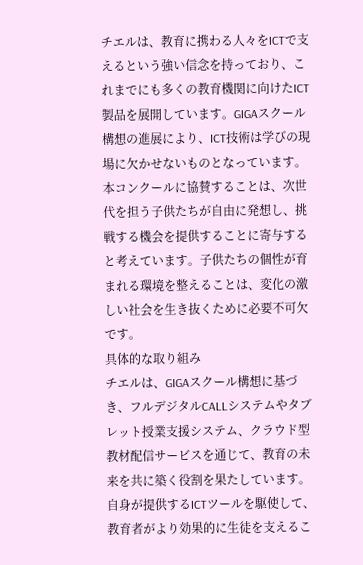チエルは、教育に携わる人々をICTで支えるという強い信念を持っており、これまでにも多くの教育機関に向けたICT製品を展開しています。GIGAスクール構想の進展により、ICT技術は学びの現場に欠かせないものとなっています。
本コンクールに協賛することは、次世代を担う子供たちが自由に発想し、挑戦する機会を提供することに寄与すると考えています。子供たちの個性が育まれる環境を整えることは、変化の激しい社会を生き抜くために必要不可欠です。
具体的な取り組み
チエルは、GIGAスクール構想に基づき、フルデジタルCALLシステムやタブレット授業支援システム、クラウド型教材配信サービスを通じて、教育の未来を共に築く役割を果たしています。自身が提供するICTツールを駆使して、教育者がより効果的に生徒を支えるこ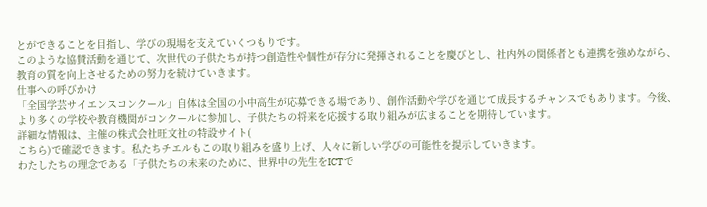とができることを目指し、学びの現場を支えていくつもりです。
このような協賛活動を通じて、次世代の子供たちが持つ創造性や個性が存分に発揮されることを慶びとし、社内外の関係者とも連携を強めながら、教育の質を向上させるための努力を続けていきます。
仕事への呼びかけ
「全国学芸サイエンスコンクール」自体は全国の小中高生が応募できる場であり、創作活動や学びを通じて成長するチャンスでもあります。今後、より多くの学校や教育機関がコンクールに参加し、子供たちの将来を応援する取り組みが広まることを期待しています。
詳細な情報は、主催の株式会社旺文社の特設サイト(
こちら)で確認できます。私たちチエルもこの取り組みを盛り上げ、人々に新しい学びの可能性を提示していきます。
わたしたちの理念である「子供たちの未来のために、世界中の先生をICTで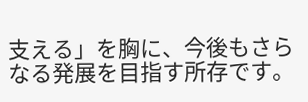支える」を胸に、今後もさらなる発展を目指す所存です。